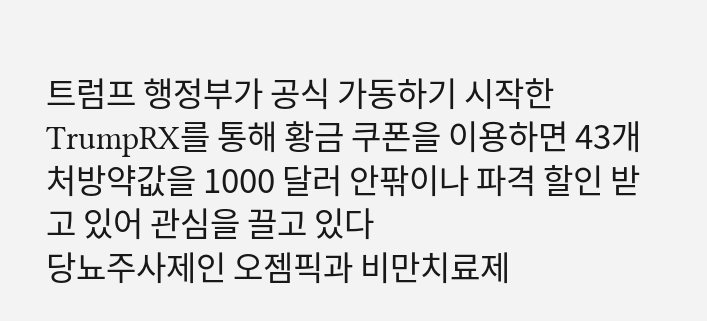트럼프 행정부가 공식 가동하기 시작한 TrumpRX를 통해 황금 쿠폰을 이용하면 43개 처방약값을 1000 달러 안팎이나 파격 할인 받고 있어 관심을 끌고 있다
당뇨주사제인 오젬픽과 비만치료제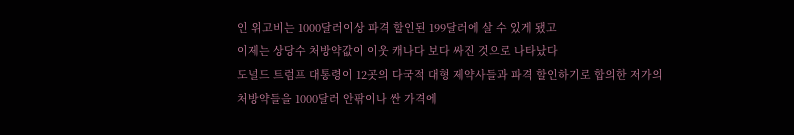인 위고비는 1000달러이상 파격 할인된 199달러에 살 수 있게 됐고
이제는 상당수 처방약값이 이웃 캐나다 보다 싸진 것으로 나타났다
도널드 트럼프 대통령이 12곳의 다국적 대형 제약사들과 파격 할인하기로 합의한 저가의 처방약들을 1000달러 안팎이나 싼 가격에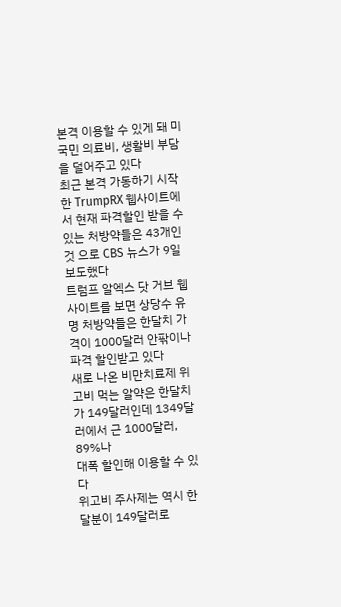본격 이용할 수 있게 돼 미국민 의료비, 생활비 부담을 덜어주고 있다
최근 본격 가동하기 시작한 TrumpRX 웹사이트에서 현재 파격할인 받을 수 있는 처방약들은 43개인 것 으로 CBS 뉴스가 9일 보도했다
트럼프 알엑스 닷 거브 웹사이트를 보면 상당수 유명 처방약들은 한달치 가격이 1000달러 안팎이나
파격 할인받고 있다
새로 나온 비만치료제 위고비 먹는 알약은 한달치가 149달러인데 1349달러에서 근 1000달러, 89%나
대폭 할인해 이용할 수 있다
위고비 주사제는 역시 한달분이 149달러로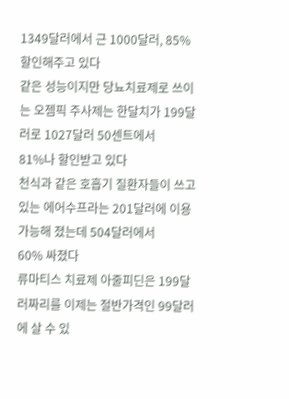1349달러에서 근 1000달러, 85% 할인해주고 있다
같은 성능이지만 당뇨치료제로 쓰이는 오젬픽 주사제는 한달치가 199달러로 1027달러 50센트에서
81%나 할인받고 있다
천식과 같은 호흡기 질환자들이 쓰고 있는 에어수프라는 201달러에 이용가능해 졌는데 504달러에서
60% 싸졌다
류마티스 치료제 아줄피딘은 199달러짜리를 이제는 절반가격인 99달러에 살 수 있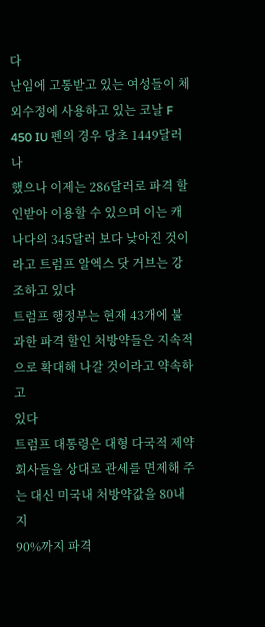다
난임에 고통받고 있는 여성들이 체외수정에 사용하고 있는 코날 F 450 IU 펜의 경우 당초 1449달러나
했으나 이제는 286달러로 파격 할인받아 이용할 수 있으며 이는 캐나다의 345달러 보다 낮아진 것이라고 트럼프 알엑스 닷 거브는 강조하고 있다
트럼프 행정부는 현재 43개에 불과한 파격 할인 처방약들은 지속적으로 확대해 나갈 것이라고 약속하고
있다
트럼프 대통령은 대형 다국적 제약회사들을 상대로 관세를 면제해 주는 대신 미국내 처방약값을 80내지
90%까지 파격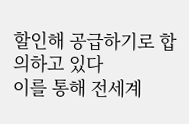할인해 공급하기로 합의하고 있다
이를 통해 전세계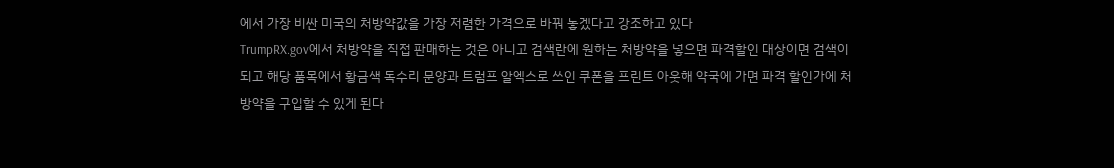에서 가장 비싼 미국의 처방약값을 가장 저렴한 가격으로 바꿔 놓겠다고 강조하고 있다
TrumpRX.gov에서 처방약을 직접 판매하는 것은 아니고 검색란에 원하는 처방약을 넣으면 파격할인 대상이면 검색이 되고 해당 품목에서 황금색 독수리 문양과 트럼프 알엑스로 쓰인 쿠폰을 프린트 아웃해 약국에 가면 파격 할인가에 처방약을 구입할 수 있게 된다